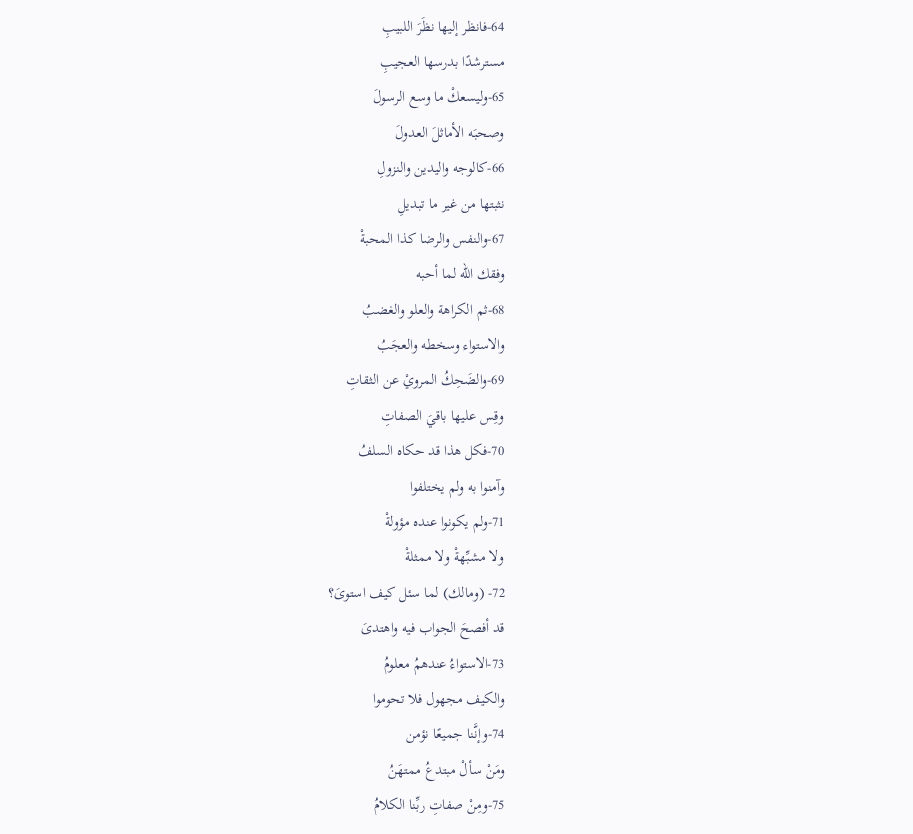64-فانظر إليها نظَرَ اللبيبِ
مسترشدًا بدرسها العجيبِ
65-وليسعكْ ما وسع الرسولَ
وصحبَه الأماثلَ العدولَ
66-كالوجه واليدين والنزولِ
نثبتها من غير ما تبديلِ
67-والنفس والرضا كذا المحبةْ
وفقك الله لما أحبه
68-ثم الكراهة والعلو والغضبُ
والاستواء وسخطه والعجَبُ
69-والضَحِكُ المرويْ عن الثقاتِ
وقِس عليها باقيَ الصفاتِ
70-فكل هذا قد حكاه السلفُ
وآمنوا به ولم يختلفوا
71-ولم يكونوا عنده مؤولةْ
ولا مشبِّهةْ ولا ممثلةْ
72- (ومالك) لما سئل كيف استوىَ؟
قد أفصحَ الجواب فيه واهتدىَ
73-الاستواءُ عندهمُ معلومُ
والكيف مجهول فلا تحوموا
74-وإنَّنا جميعًا نؤمن
ومَنْ سألْ مبتدعُ ممتهَنُ
75-ومِنْ صفاتِ ربِّنا الكلامُ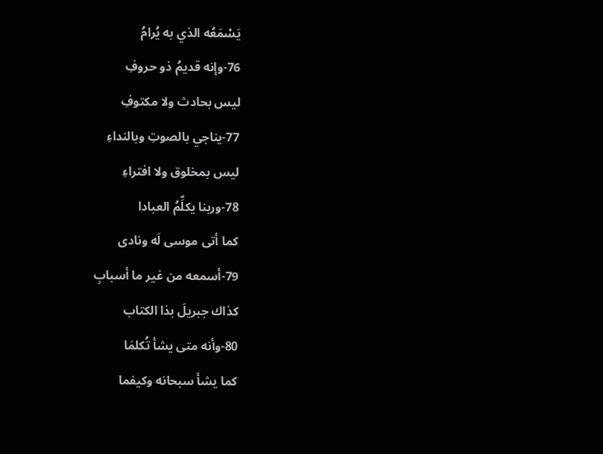يَسْمَعُه الذي به يُرامُ
76-وإنه قديمُ ذو حروفِ
ليس بحادث ولا مكتوفِ
77-يناجي بالصوتِ وبالنداءِ
ليس بمخلوق ولا افتراءِ
78-وربنا يكلِّمُ العبادا
كما أتى موسى لَه ونادى
79-أسمعه من غير ما أسبابِ
كذاك جبريلَ بذا الكتاب
80-وأنه متى يشأ تُكلمَا
كما يشأ سبحانه وكيفما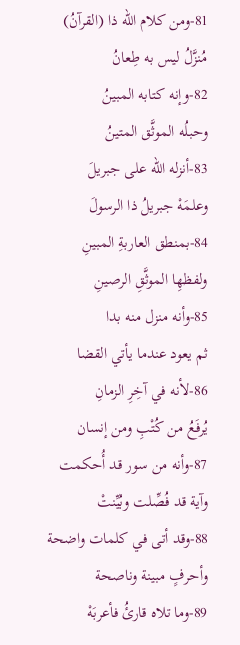81-ومن كلام الله ذا (القرآنُ)
مُنزَّلُ ليس به طِعانُ
82-وإنه كتابه المبينُ
وحبلُه الموثَّق المتينُ
83-أنزله الله على جبريلَ
وعلمَهْ جبريلُ ذا الرسولَ
84-بمنطق العاربةِ المبينِ
ولفظهِا الموثَّقِ الرصينِ
85-وأنه منزل منه بدا
ثم يعود عندما يأتي القضا
86-لأنه في آخِرِ الزمانِ
يُرفَعُ من كُتْبِ ومن إنسان
87-وأنه من سور قد أُحكمت
وآية قد فُصِّلت وبُيِّنتْ
88-وقد أتى في كلمات واضحة
وأحرفٍ مبينة وناصحة
89-وما تلاه قارئُ فأعربَهْ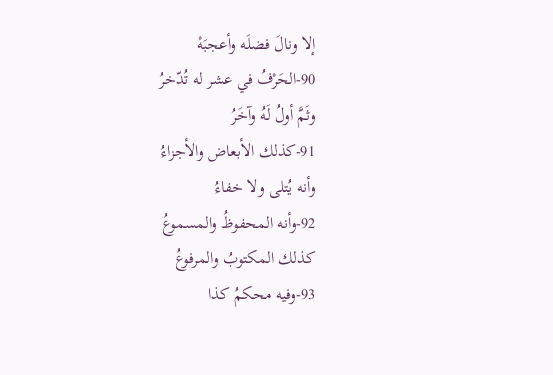إلا ونالَ فضلَه وأعجبَهْ
90-الحَرْفُ في عشر له تُدّخرُ
وثَمَّ أولُ لَهُ وآخَرُ
91-كذلك الأبعاض والأجزاءُ
وأنه يُتلى ولا خفاءُ
92-وأنه المحفوظُ والمسموعُ
كذلك المكتوبُ والمرفوعُ
93-وفيه محكمُ كذا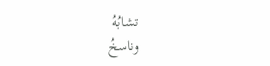تشابُهُ
وناسخُ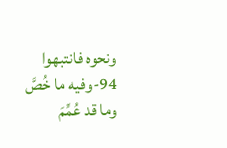ونحوه فانتبهوا
94-وفيه ما خُصَّ وما قد عُمِّمَ